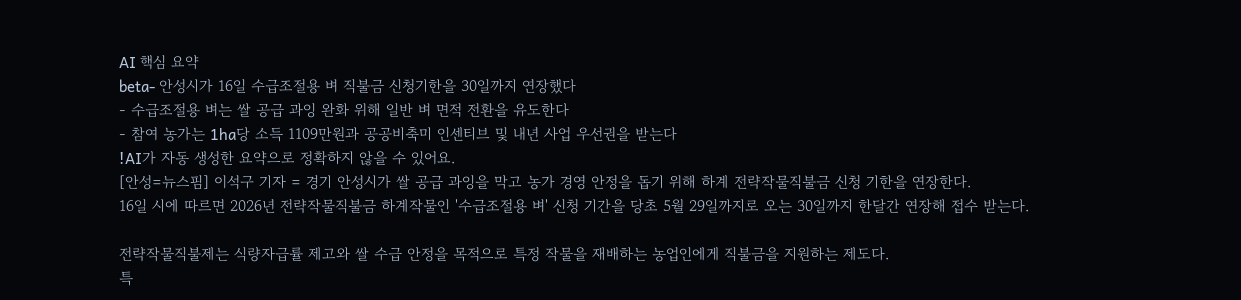AI 핵심 요약
beta- 안성시가 16일 수급조절용 벼 직불금 신청기한을 30일까지 연장했다
- 수급조절용 벼는 쌀 공급 과잉 완화 위해 일반 벼 면적 전환을 유도한다
- 참여 농가는 1ha당 소득 1109만원과 공공비축미 인센티브 및 내년 사업 우선권을 받는다
!AI가 자동 생성한 요약으로 정확하지 않을 수 있어요.
[안성=뉴스핌] 이석구 기자 = 경기 안성시가 쌀 공급 과잉을 막고 농가 경영 안정을 돕기 위해 하계 전략작물직불금 신청 기한을 연장한다.
16일 시에 따르면 2026년 전략작물직불금 하계작물인 '수급조절용 벼' 신청 기간을 당초 5월 29일까지로 오는 30일까지 한달간 연장해 접수 받는다.

전략작물직불제는 식량자급률 제고와 쌀 수급 안정을 목적으로 특정 작물을 재배하는 농업인에게 직불금을 지원하는 제도다.
특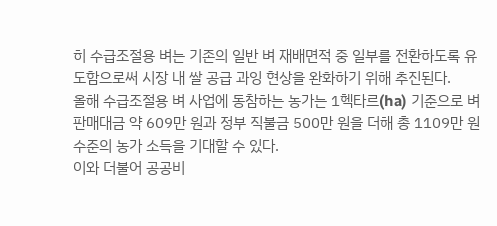히 수급조절용 벼는 기존의 일반 벼 재배면적 중 일부를 전환하도록 유도함으로써 시장 내 쌀 공급 과잉 현상을 완화하기 위해 추진된다.
올해 수급조절용 벼 사업에 동참하는 농가는 1헥타르(ha) 기준으로 벼 판매대금 약 609만 원과 정부 직불금 500만 원을 더해 총 1109만 원 수준의 농가 소득을 기대할 수 있다.
이와 더불어 공공비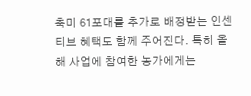축미 61포대를 추가로 배정받는 인센티브 혜택도 함께 주어진다. 특히 올해 사업에 참여한 농가에게는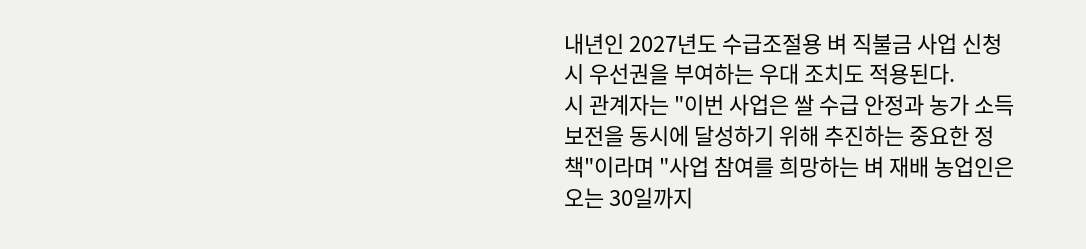내년인 2027년도 수급조절용 벼 직불금 사업 신청 시 우선권을 부여하는 우대 조치도 적용된다.
시 관계자는 "이번 사업은 쌀 수급 안정과 농가 소득 보전을 동시에 달성하기 위해 추진하는 중요한 정책"이라며 "사업 참여를 희망하는 벼 재배 농업인은 오는 30일까지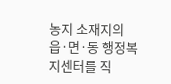농지 소재지의 읍·면·동 행정복지센터를 직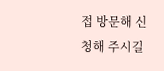접 방문해 신청해 주시길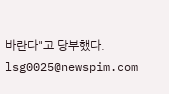바란다"고 당부했다.
lsg0025@newspim.com